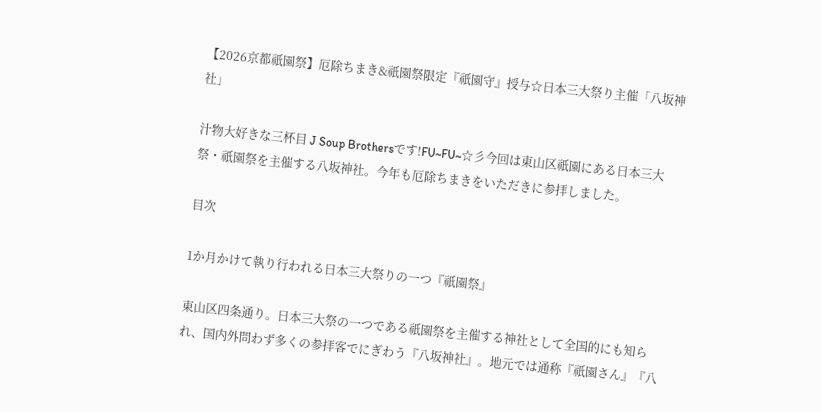【2026京都祇園祭】厄除ちまき&祇園祭限定『祇園守』授与☆日本三大祭り主催「八坂神社」

汁物大好きな三杯目 J Soup Brothersです!FU~FU~☆彡今回は東山区祇園にある日本三大祭・祇園祭を主催する八坂神社。今年も厄除ちまきをいただきに参拝しました。

目次

1か月かけて執り行われる日本三大祭りの一つ『祇園祭』

東山区四条通り。日本三大祭の一つである祇園祭を主催する神社として全国的にも知られ、国内外問わず多くの参拝客でにぎわう『八坂神社』。地元では通称『祇園さん』『八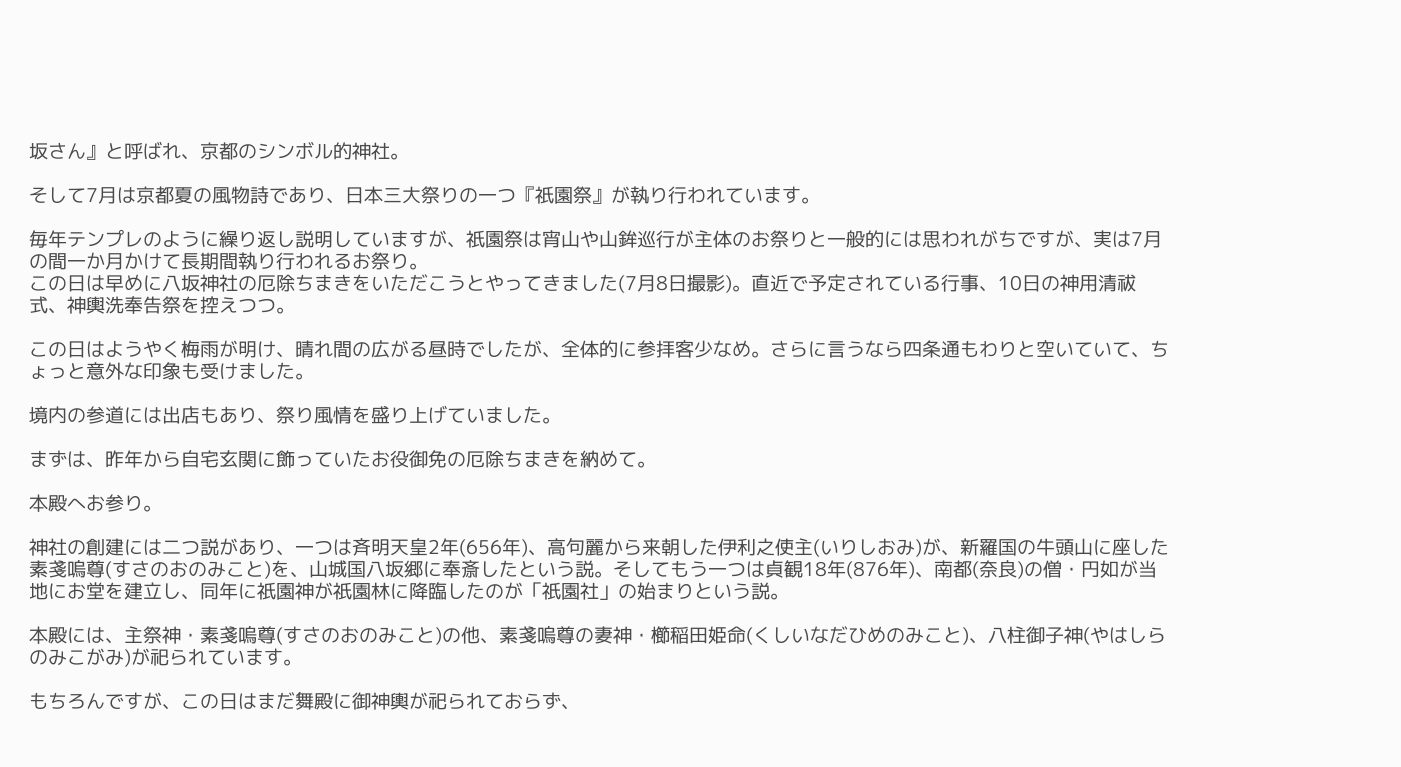坂さん』と呼ばれ、京都のシンボル的神社。

そして7月は京都夏の風物詩であり、日本三大祭りの一つ『祇園祭』が執り行われています。

毎年テンプレのように繰り返し説明していますが、祇園祭は宵山や山鉾巡行が主体のお祭りと一般的には思われがちですが、実は7月の間一か月かけて長期間執り行われるお祭り。
この日は早めに八坂神社の厄除ちまきをいただこうとやってきました(7月8日撮影)。直近で予定されている行事、10日の神用清祓式、神輿洗奉告祭を控えつつ。

この日はようやく梅雨が明け、晴れ間の広がる昼時でしたが、全体的に参拝客少なめ。さらに言うなら四条通もわりと空いていて、ちょっと意外な印象も受けました。

境内の参道には出店もあり、祭り風情を盛り上げていました。

まずは、昨年から自宅玄関に飾っていたお役御免の厄除ちまきを納めて。

本殿へお参り。

神社の創建には二つ説があり、一つは斉明天皇2年(656年)、高句麗から来朝した伊利之使主(いりしおみ)が、新羅国の牛頭山に座した素戔嗚尊(すさのおのみこと)を、山城国八坂郷に奉斎したという説。そしてもう一つは貞観18年(876年)、南都(奈良)の僧・円如が当地にお堂を建立し、同年に祇園神が祇園林に降臨したのが「祇園社」の始まりという説。

本殿には、主祭神・素戔嗚尊(すさのおのみこと)の他、素戔嗚尊の妻神・櫛稲田姫命(くしいなだひめのみこと)、八柱御子神(やはしらのみこがみ)が祀られています。

もちろんですが、この日はまだ舞殿に御神輿が祀られておらず、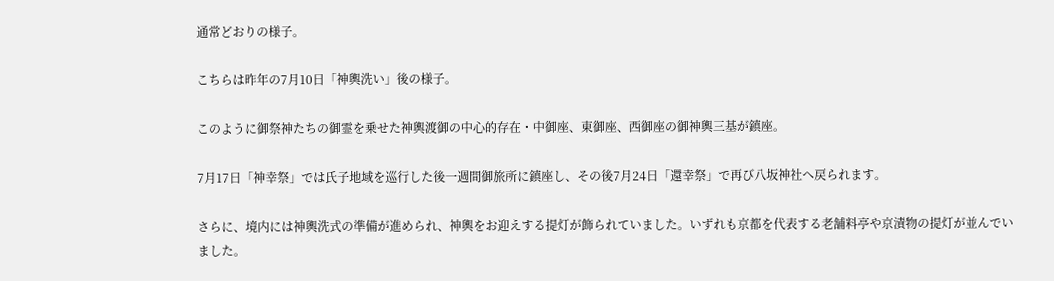通常どおりの様子。

こちらは昨年の7月10日「神輿洗い」後の様子。

このように御祭神たちの御霊を乗せた神輿渡御の中心的存在・中御座、東御座、西御座の御神輿三基が鎮座。

7月17日「神幸祭」では氏子地域を巡行した後一週間御旅所に鎮座し、その後7月24日「還幸祭」で再び八坂神社へ戻られます。

さらに、境内には神輿洗式の準備が進められ、神輿をお迎えする提灯が飾られていました。いずれも京都を代表する老舗料亭や京漬物の提灯が並んでいました。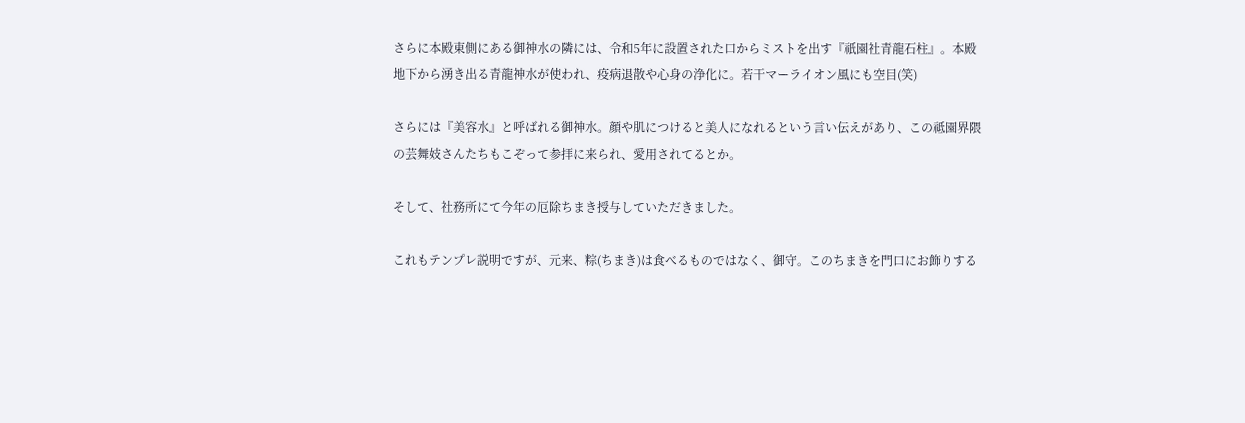さらに本殿東側にある御神水の隣には、令和5年に設置された口からミストを出す『祇園社青龍石柱』。本殿地下から湧き出る青龍神水が使われ、疫病退散や心身の浄化に。若干マーライオン風にも空目(笑)

さらには『美容水』と呼ばれる御神水。顔や肌につけると美人になれるという言い伝えがあり、この祗園界隈の芸舞妓さんたちもこぞって参拝に来られ、愛用されてるとか。

そして、社務所にて今年の厄除ちまき授与していただきました。

これもテンプレ説明ですが、元来、粽(ちまき)は食べるものではなく、御守。このちまきを門口にお飾りする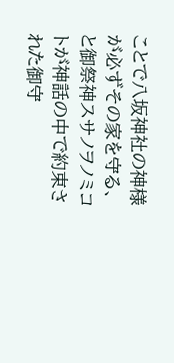ことで八坂神社の神様が必ずその家を守る、と御祭神スサノヲノミコトが神話の中で約束された御守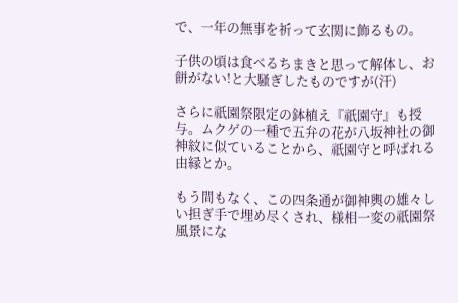で、一年の無事を祈って玄関に飾るもの。

子供の頃は食べるちまきと思って解体し、お餅がない!と大騒ぎしたものですが(汗)

さらに祇園祭限定の鉢植え『祇園守』も授与。ムクゲの一種で五弁の花が八坂神社の御神紋に似ていることから、祇園守と呼ばれる由縁とか。

もう間もなく、この四条通が御神輿の雄々しい担ぎ手で埋め尽くされ、様相一変の祇園祭風景にな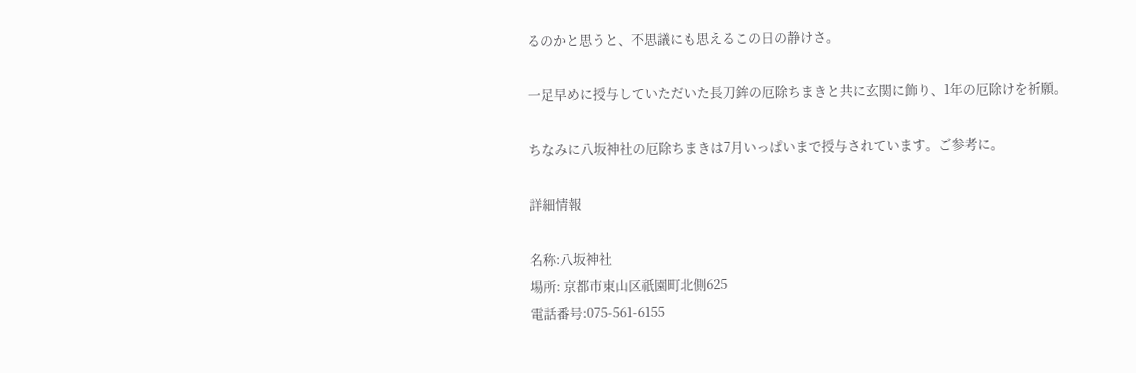るのかと思うと、不思議にも思えるこの日の静けさ。

一足早めに授与していただいた長刀鉾の厄除ちまきと共に玄関に飾り、1年の厄除けを祈願。

ちなみに八坂神社の厄除ちまきは7月いっぱいまで授与されています。ご参考に。

詳細情報

名称:八坂神社
場所: 京都市東山区祇園町北側625
電話番号:075-561-6155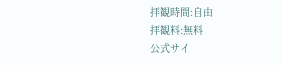拝観時間:自由
拝観料:無料
公式サイ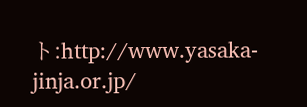ト:http://www.yasaka-jinja.or.jp/